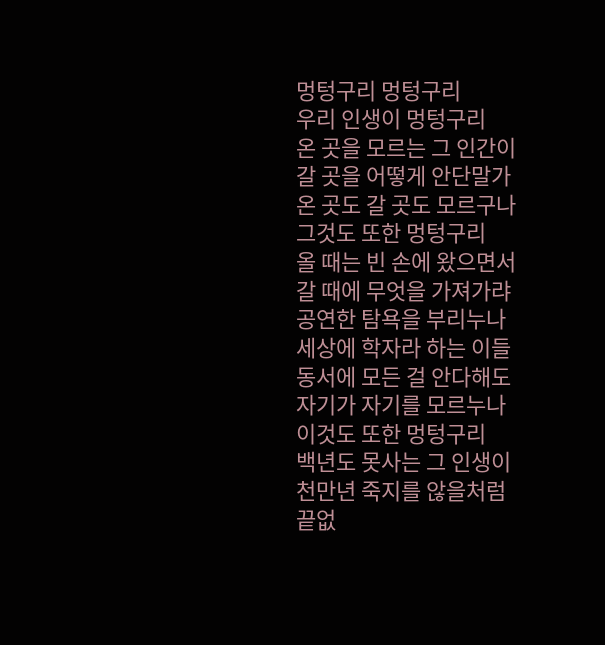멍텅구리 멍텅구리
우리 인생이 멍텅구리
온 곳을 모르는 그 인간이
갈 곳을 어떻게 안단말가
온 곳도 갈 곳도 모르구나
그것도 또한 멍텅구리
올 때는 빈 손에 왔으면서
갈 때에 무엇을 가져가랴
공연한 탐욕을 부리누나
세상에 학자라 하는 이들
동서에 모든 걸 안다해도
자기가 자기를 모르누나
이것도 또한 멍텅구리
백년도 못사는 그 인생이
천만년 죽지를 않을처럼
끝없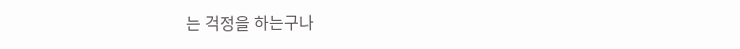는 걱정을 하는구나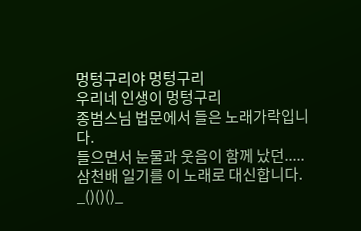멍텅구리야 멍텅구리
우리네 인생이 멍텅구리
종범스님 법문에서 들은 노래가락입니다.
들으면서 눈물과 웃음이 함께 났던.....
삼천배 일기를 이 노래로 대신합니다.
_()()()_